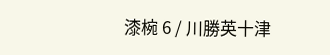漆椀 6 / 川勝英十津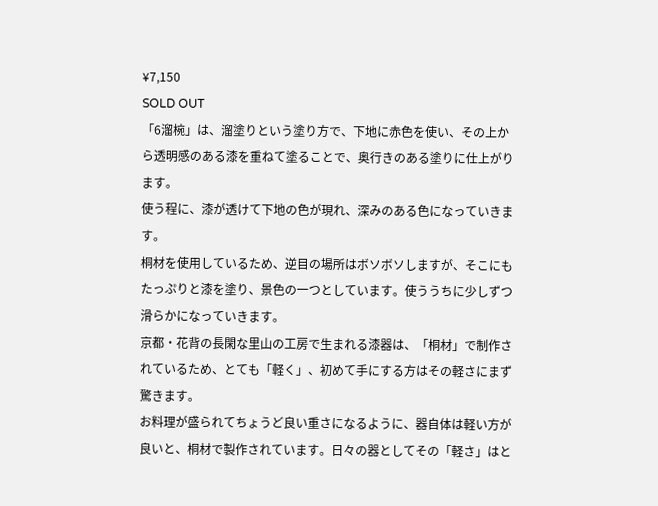¥7,150
SOLD OUT
「6溜椀」は、溜塗りという塗り方で、下地に赤色を使い、その上から透明感のある漆を重ねて塗ることで、奥行きのある塗りに仕上がります。
使う程に、漆が透けて下地の色が現れ、深みのある色になっていきます。
桐材を使用しているため、逆目の場所はボソボソしますが、そこにもたっぷりと漆を塗り、景色の一つとしています。使ううちに少しずつ滑らかになっていきます。
京都・花背の長閑な里山の工房で生まれる漆器は、「桐材」で制作されているため、とても「軽く」、初めて手にする方はその軽さにまず驚きます。
お料理が盛られてちょうど良い重さになるように、器自体は軽い方が良いと、桐材で製作されています。日々の器としてその「軽さ」はと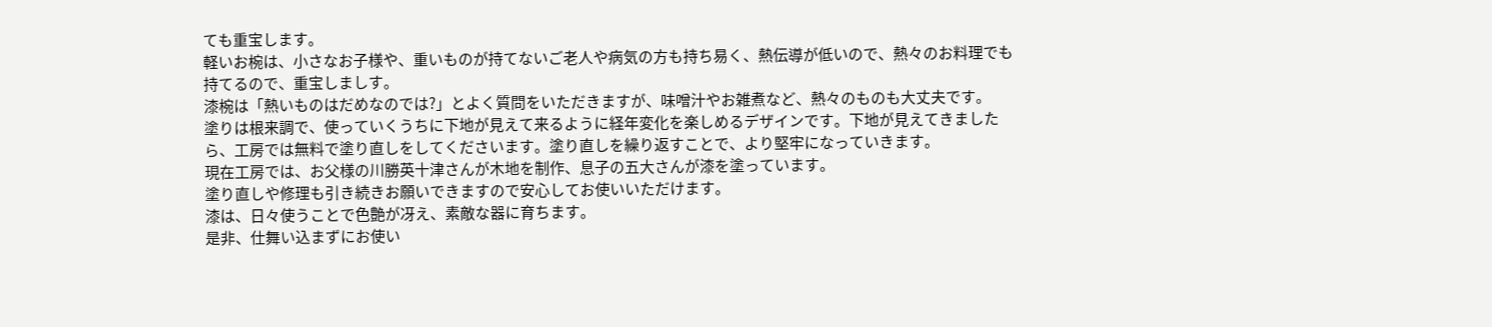ても重宝します。
軽いお椀は、小さなお子様や、重いものが持てないご老人や病気の方も持ち易く、熱伝導が低いので、熱々のお料理でも持てるので、重宝しましす。
漆椀は「熱いものはだめなのでは?」とよく質問をいただきますが、味噌汁やお雑煮など、熱々のものも大丈夫です。
塗りは根来調で、使っていくうちに下地が見えて来るように経年変化を楽しめるデザインです。下地が見えてきましたら、工房では無料で塗り直しをしてくださいます。塗り直しを繰り返すことで、より堅牢になっていきます。
現在工房では、お父様の川勝英十津さんが木地を制作、息子の五大さんが漆を塗っています。
塗り直しや修理も引き続きお願いできますので安心してお使いいただけます。
漆は、日々使うことで色艶が冴え、素敵な器に育ちます。
是非、仕舞い込まずにお使い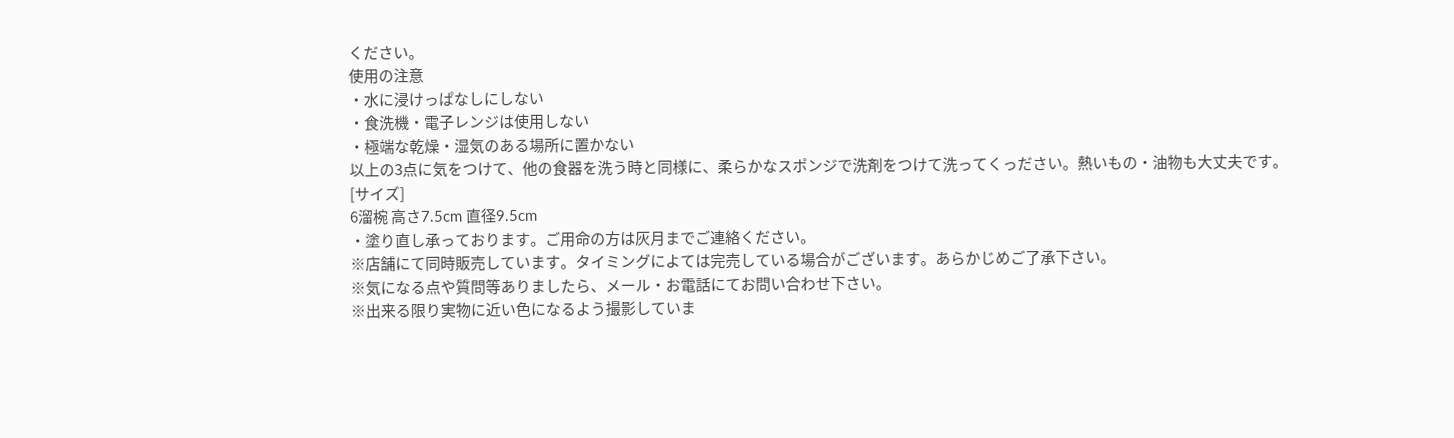ください。
使用の注意
・水に浸けっぱなしにしない
・食洗機・電子レンジは使用しない
・極端な乾燥・湿気のある場所に置かない
以上の3点に気をつけて、他の食器を洗う時と同様に、柔らかなスポンジで洗剤をつけて洗ってくっださい。熱いもの・油物も大丈夫です。
[サイズ]
6溜椀 高さ7.5cm 直径9.5cm
・塗り直し承っております。ご用命の方は灰月までご連絡ください。
※店舗にて同時販売しています。タイミングによては完売している場合がございます。あらかじめご了承下さい。
※気になる点や質問等ありましたら、メール・お電話にてお問い合わせ下さい。
※出来る限り実物に近い色になるよう撮影していま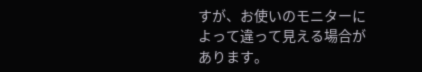すが、お使いのモニターによって違って見える場合があります。